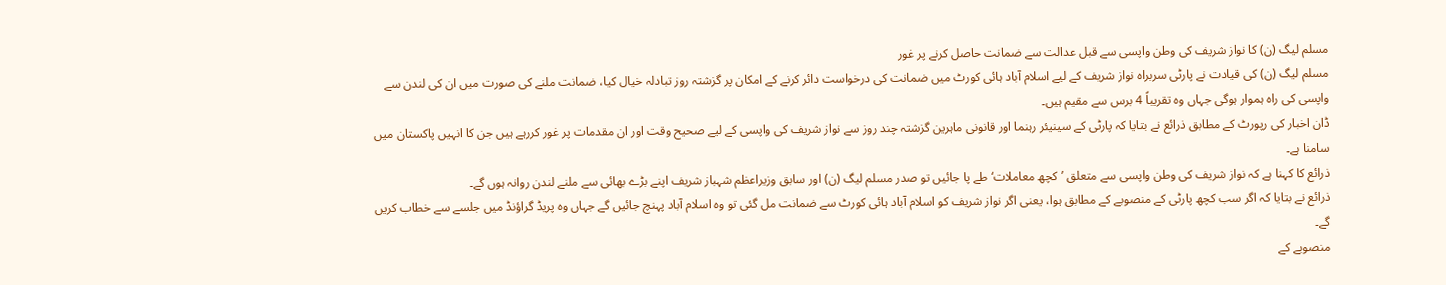مسلم لیگ (ن) کا نواز شریف کی وطن واپسی سے قبل عدالت سے ضمانت حاصل کرنے پر غور
مسلم لیگ (ن) کی قیادت نے پارٹی سربراہ نواز شریف کے لیے اسلام آباد ہائی کورٹ میں ضمانت کی درخواست دائر کرنے کے امکان پر گزشتہ روز تبادلہ خیال کیا، ضمانت ملنے کی صورت میں ان کی لندن سے واپسی کی راہ ہموار ہوگی جہاں وہ تقریباً 4 برس سے مقیم ہیں۔
ڈان اخبار کی رپورٹ کے مطابق ذرائع نے بتایا کہ پارٹی کے سینیئر رہنما اور قانونی ماہرین گزشتہ چند روز سے نواز شریف کی واپسی کے لیے صحیح وقت اور ان مقدمات پر غور کررہے ہیں جن کا انہیں پاکستان میں سامنا ہے۔
ذرائع کا کہنا ہے کہ نواز شریف کی وطن واپسی سے متعلق ’کچھ معاملات‘ طے پا جائیں تو صدر مسلم لیگ (ن) اور سابق وزیراعظم شہباز شریف اپنے بڑے بھائی سے ملنے لندن روانہ ہوں گے۔
ذرائع نے بتایا کہ اگر سب کچھ پارٹی کے منصوبے کے مطابق ہوا، یعنی اگر نواز شریف کو اسلام آباد ہائی کورٹ سے ضمانت مل گئی تو وہ اسلام آباد پہنچ جائیں گے جہاں وہ پریڈ گراؤنڈ میں جلسے سے خطاب کریں گے۔
منصوبے کے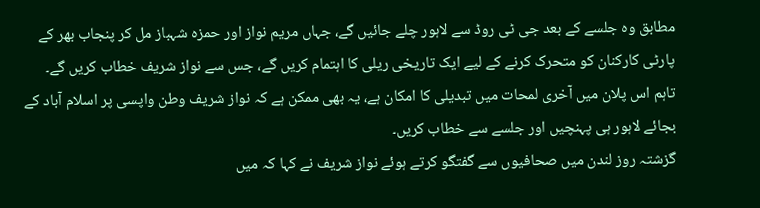مطابق وہ جلسے کے بعد جی ٹی روڈ سے لاہور چلے جائیں گے، جہاں مریم نواز اور حمزہ شہباز مل کر پنجاب بھر کے پارٹی کارکنان کو متحرک کرنے کے لیے ایک تاریخی ریلی کا اہتمام کریں گے، جس سے نواز شریف خطاب کریں گے۔
تاہم اس پلان میں آخری لمحات میں تبدیلی کا امکان ہے، یہ بھی ممکن ہے کہ نواز شریف وطن واپسی پر اسلام آباد کے بجائے لاہور ہی پہنچیں اور جلسے سے خطاب کریں۔
گزشتہ روز لندن میں صحافیوں سے گفتگو کرتے ہوئے نواز شریف نے کہا کہ میں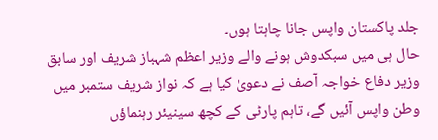جلد پاکستان واپس جانا چاہتا ہوں۔
حال ہی میں سبکدوش ہونے والے وزیر اعظم شہباز شریف اور سابق وزیر دفاع خواجہ آصف نے دعویٰ کیا ہے کہ نواز شریف ستمبر میں وطن واپس آئیں گے، تاہم پارٹی کے کچھ سینیئر رہنماؤں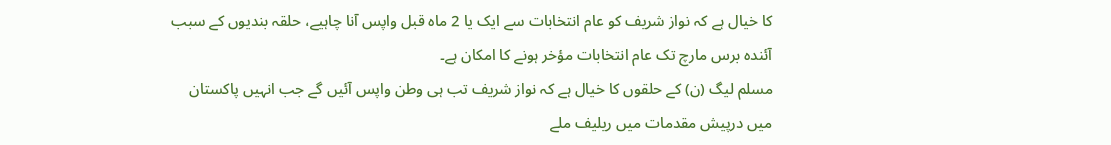کا خیال ہے کہ نواز شریف کو عام انتخابات سے ایک یا 2 ماہ قبل واپس آنا چاہیے، حلقہ بندیوں کے سبب آئندہ برس مارچ تک عام انتخابات مؤخر ہونے کا امکان ہے۔
مسلم لیگ (ن) کے حلقوں کا خیال ہے کہ نواز شریف تب ہی وطن واپس آئیں گے جب انہیں پاکستان میں درپیش مقدمات میں ریلیف ملے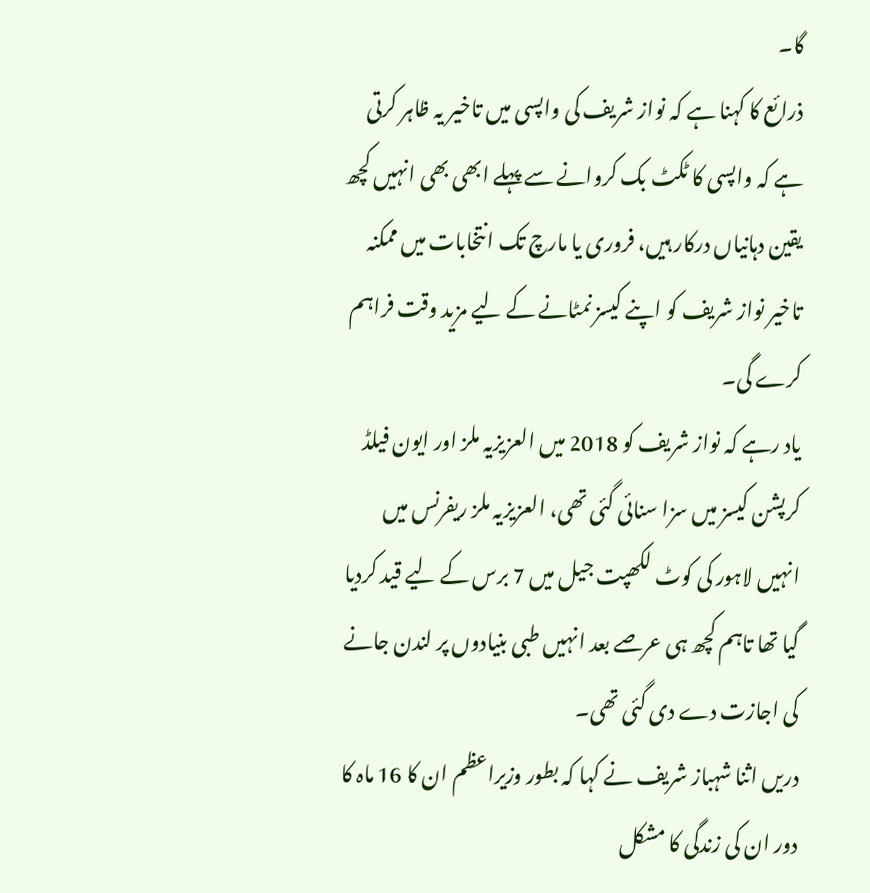گا۔
ذرائع کا کہنا ہے کہ نواز شریف کی واپسی میں تاخیر یہ ظاہر کرتی ہے کہ واپسی کا ٹکٹ بک کروانے سے پہلے ابھی بھی انہیں کچھ یقین دہانیاں درکار ہیں، فروری یا مارچ تک انتخابات میں ممکنہ تاخیر نواز شریف کو اپنے کیسز نمٹانے کے لیے مزید وقت فراہم کرے گی۔
یاد رہے کہ نواز شریف کو 2018 میں العزیزیہ ملز اور ایون فیلڈ کرپشن کیسز میں سزا سنائی گئی تھی، العزیزیہ ملز ریفرنس میں انہیں لاہور کی کوٹ لکھپت جیل میں 7 برس کے لیے قید کردیا گیا تھا تاہم کچھ ہی عرصے بعد انہیں طبی بنیادوں پر لندن جانے کی اجازت دے دی گئی تھی۔
دریں اثنا شہباز شریف نے کہا کہ بطور وزیراعظم ان کا 16 ماہ کا دور ان کی زندگی کا مشکل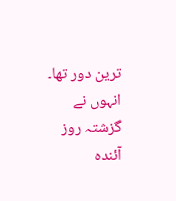ترین دور تھا۔
انہوں نے گزشتہ روز آئندہ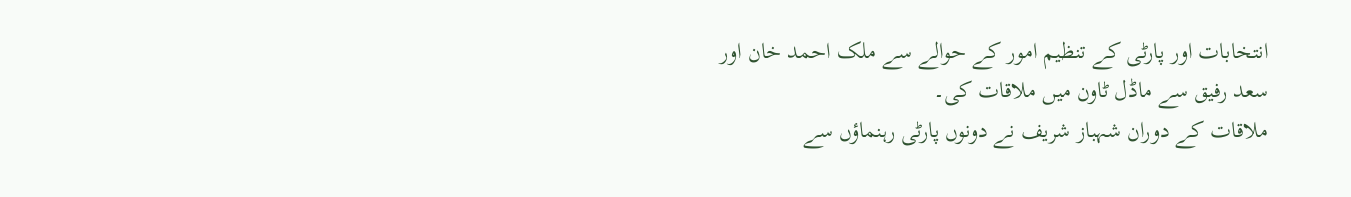انتخابات اور پارٹی کے تنظیم امور کے حوالے سے ملک احمد خان اور سعد رفیق سے ماڈل ٹاون میں ملاقات کی۔
ملاقات کے دوران شہباز شریف نے دونوں پارٹی رہنماؤں سے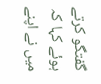گفتگو کرتے ہوئے کہا کہ میں نے اپنے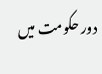دور حکومت میں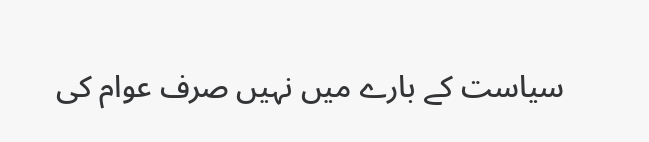سیاست کے بارے میں نہیں صرف عوام کی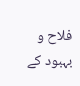فلاح و بہبود کے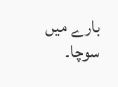بارے میں سوچا۔